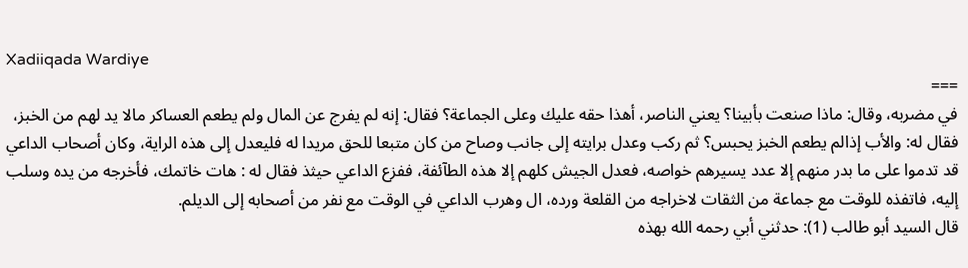Xadiiqada Wardiye
===
في مضربه، وقال: ماذا صنعت بأبينا؟ يعني الناصر، أهذا حقه عليك وعلى الجماعة؟ فقال: إنه لم يفرج عن المال ولم يطعم العساكر مالا يد لهم من الخبز، فقال له: والأب إذالم يطعم الخبز يحبس؟ ثم ركب وعدل برايته إلى جانب وصاح من كان متبعا للحق مريدا له فليعدل إلى هذه الراية، وكان أصحاب الداعي قد تدموا على ما بدر منهم إلا عدد يسيرهم خواصه، فعدل الجيش كلهم إلا هذه الطآئفة، ففزع الداعي حيثذ فقال له : هات خاتمك، فأخرجه من يده وسلب إليه، فاتفذه للوقت مع جماعة من الثقات لاخراجه من القلعة ورده، ال وهرب الداعي في الوقت مع نفر من أصحابه إلى الديلم.
قال السيد أبو طالب (1): حدثني أبي رحمه الله بهذه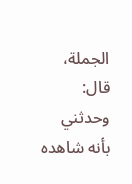الجملة، قال: وحدثني بأنه شاهده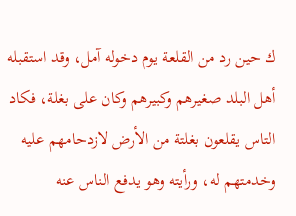ك حين رد من القلعة يوم دخوله آمل، وقد استقبله أهل البلد صغيرهم وكبيرهم وكان على بغلة، فكاد التاس يقلعون بغلتة من الأرض لازدحامهم عليه وخدمتهم له، ورأيته وهو يدفع الناس عنه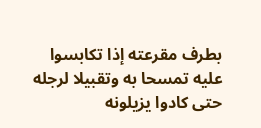بطرف مقرعته إذا تكابسوا عليه تمسحا به وتقبيلا لرجله حتى كادوا يزيلونه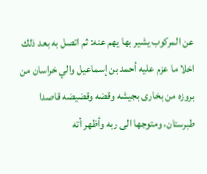عن المركوب يشير بها يهم عنه: ثم اتصل به بعد ذلك اخلا ما عزم عليه أحمد بن إسماعيل والي خراسان من بروزه من بخارى بجيشه وقضه وقضيضه قاصدا طبرستان، ومتوجها الى ربه وأظهر أته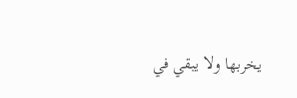يخربها ولا يبقي في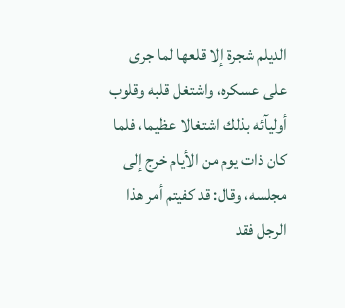الديلم شجرة إلا قلعها لما جرى على عسكره، واشتغل قلبه وقلوب أوليآئه بذلك اشتغالا عظيما، فلما كان ذات يوم من الأيام خرج إلى مجلسه، وقال: قد كفيتم أمر هذا الرجل فقد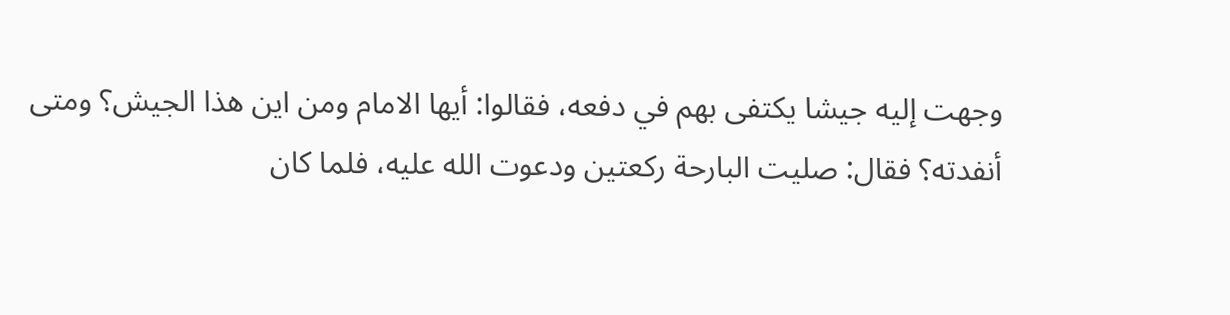وجهت إليه جيشا يكتفى بهم في دفعه، فقالوا: أيها الامام ومن اين هذا الجيش؟ ومتى أنفدته؟ فقال: صليت البارحة ركعتين ودعوت الله عليه، فلما كان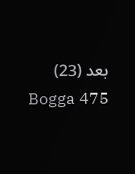بعد (23)
Bogga 475